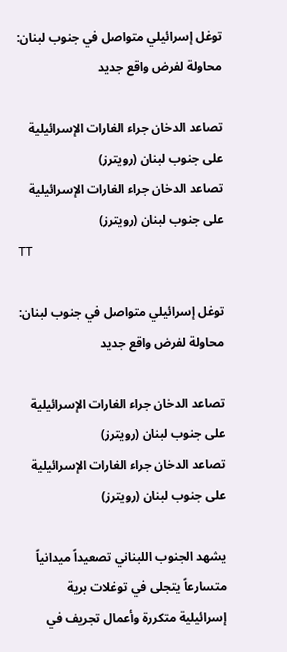توغل إسرائيلي متواصل في جنوب لبنان: محاولة لفرض واقع جديد

تصاعد الدخان جراء الغارات الإسرائيلية على جنوب لبنان (رويترز)
تصاعد الدخان جراء الغارات الإسرائيلية على جنوب لبنان (رويترز)
TT

توغل إسرائيلي متواصل في جنوب لبنان: محاولة لفرض واقع جديد

تصاعد الدخان جراء الغارات الإسرائيلية على جنوب لبنان (رويترز)
تصاعد الدخان جراء الغارات الإسرائيلية على جنوب لبنان (رويترز)

يشهد الجنوب اللبناني تصعيداً ميدانياً متسارعاً يتجلى في توغلات برية إسرائيلية متكررة وأعمال تجريف في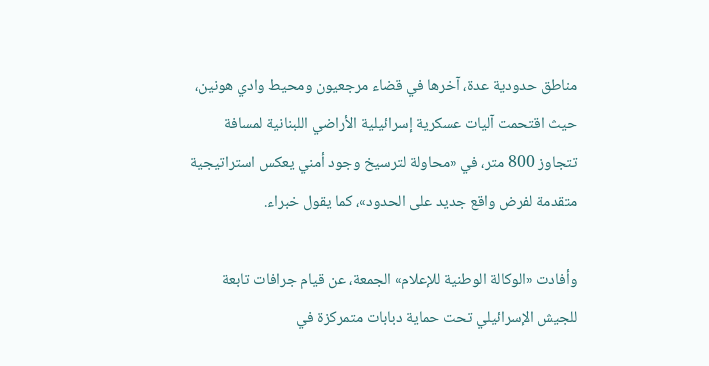مناطق حدودية عدة، آخرها في قضاء مرجعيون ومحيط وادي هونين، حيث اقتحمت آليات عسكرية إسرائيلية الأراضي اللبنانية لمسافة تتجاوز 800 متر، في «محاولة لترسيخ وجود أمني يعكس استراتيجية متقدمة لفرض واقع جديد على الحدود»، كما يقول خبراء.

وأفادت «الوكالة الوطنية للإعلام» الجمعة، عن قيام جرافات تابعة للجيش الإسرائيلي تحت حماية دبابات متمركزة في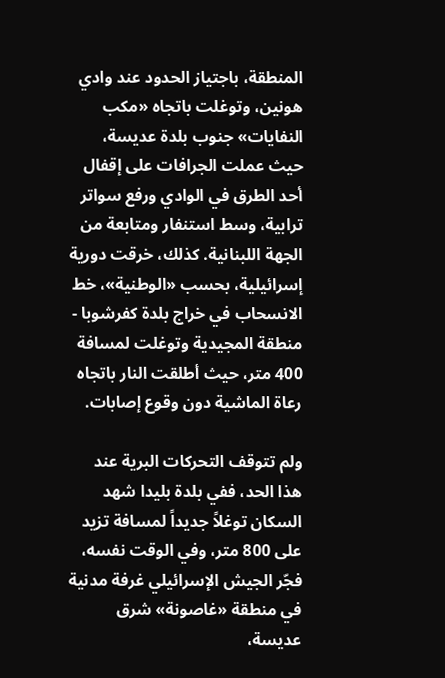المنطقة، باجتياز الحدود عند وادي هونين، وتوغلت باتجاه «مكب النفايات» جنوب بلدة عديسة، حيث عملت الجرافات على إقفال أحد الطرق في الوادي ورفع سواتر ترابية، وسط استنفار ومتابعة من الجهة اللبنانية. كذلك، خرقت دورية إسرائيلية، بحسب «الوطنية»، خط الانسحاب في خراج بلدة كفرشوبا - منطقة المجيدية وتوغلت لمسافة 400 متر، حيث أطلقت النار باتجاه رعاة الماشية دون وقوع إصابات.

ولم تتوقف التحركات البرية عند هذا الحد، ففي بلدة بليدا شهد السكان توغلاً جديداً لمسافة تزيد على 800 متر، وفي الوقت نفسه، فجّر الجيش الإسرائيلي غرفة مدنية في منطقة «غاصونة» شرق عديسة،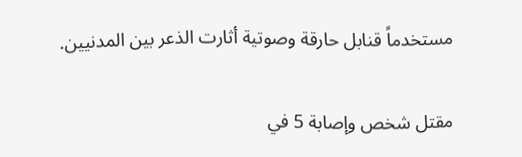مستخدماً قنابل حارقة وصوتية أثارت الذعر بين المدنيين.

مقتل شخص وإصابة 5 في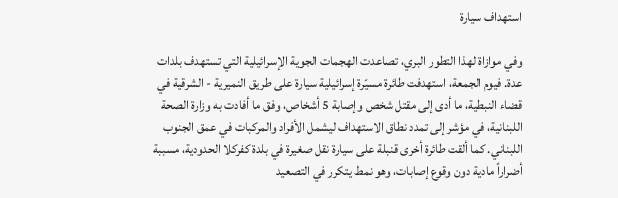استهداف سيارة

وفي موازاة لهذا التطور البري، تصاعدت الهجمات الجوية الإسرائيلية التي تستهدف بلدات عدة. فيوم الجمعة، استهدفت طائرة مسيّرة إسرائيلية سيارة على طريق النميرية - الشرقية في قضاء النبطية، ما أدى إلى مقتل شخص وإصابة 5 أشخاص، وفق ما أفادت به وزارة الصحة اللبنانية، في مؤشر إلى تمدد نطاق الاستهداف ليشمل الأفراد والمركبات في عمق الجنوب اللبناني. كما ألقت طائرة أخرى قنبلة على سيارة نقل صغيرة في بلدة كفركلا الحدودية، مسببة أضراراً مادية دون وقوع إصابات، وهو نمط يتكرر في التصعيد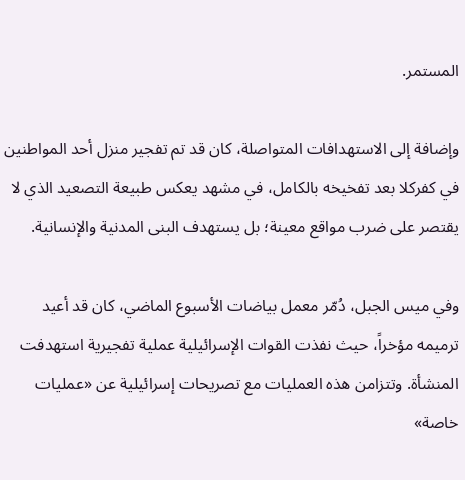المستمر.

وإضافة إلى الاستهدافات المتواصلة، كان قد تم تفجير منزل أحد المواطنين في كفركلا بعد تفخيخه بالكامل، في مشهد يعكس طبيعة التصعيد الذي لا يقتصر على ضرب مواقع معينة؛ بل يستهدف البنى المدنية والإنسانية.

وفي ميس الجبل، دُمّر معمل بياضات الأسبوع الماضي، كان قد أعيد ترميمه مؤخراً، حيث نفذت القوات الإسرائيلية عملية تفجيرية استهدفت المنشأة. وتتزامن هذه العمليات مع تصريحات إسرائيلية عن «عمليات خاصة»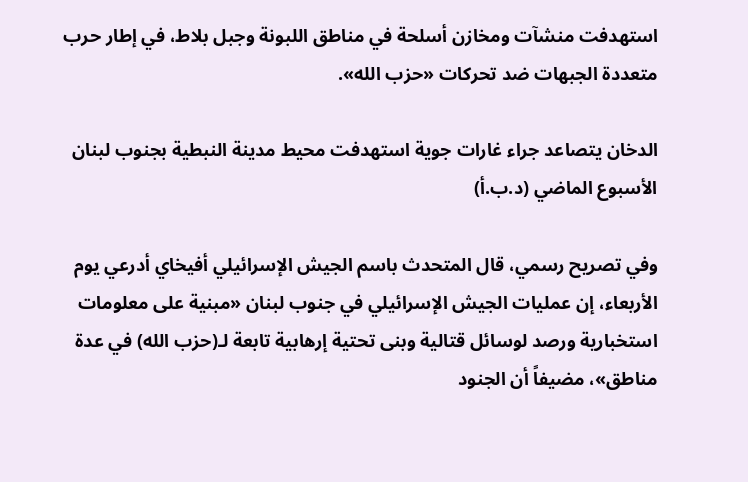استهدفت منشآت ومخازن أسلحة في مناطق اللبونة وجبل بلاط، في إطار حرب متعددة الجبهات ضد تحركات «حزب الله».

الدخان يتصاعد جراء غارات جوية استهدفت محيط مدينة النبطية بجنوب لبنان الأسبوع الماضي (د.ب.أ)

وفي تصريح رسمي، قال المتحدث باسم الجيش الإسرائيلي أفيخاي أدرعي يوم الأربعاء، إن عمليات الجيش الإسرائيلي في جنوب لبنان «مبنية على معلومات استخبارية ورصد لوسائل قتالية وبنى تحتية إرهابية تابعة لـ(حزب الله) في عدة مناطق»، مضيفاً أن الجنود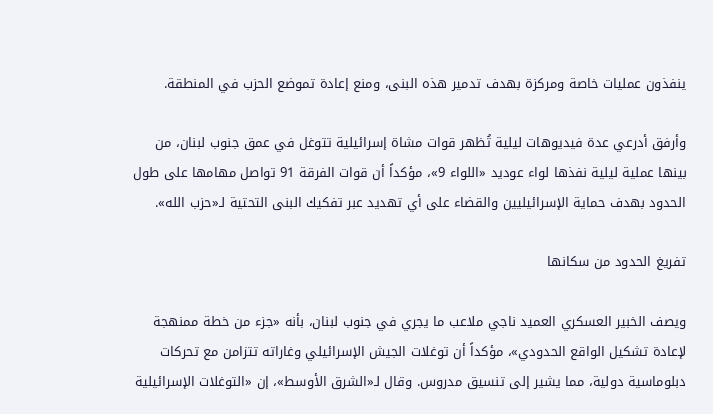ينفذون عمليات خاصة ومركزة بهدف تدمير هذه البنى، ومنع إعادة تموضع الحزب في المنطقة.

وأرفق أدرعي عدة فيديوهات ليلية تُظهر قوات مشاة إسرائيلية تتوغل في عمق جنوب لبنان، من بينها عملية ليلية نفذها لواء عوديد «اللواء 9»، مؤكداً أن قوات الفرقة 91 تواصل مهامها على طول الحدود بهدف حماية الإسرائيليين والقضاء على أي تهديد عبر تفكيك البنى التحتية لـ«حزب الله».

تفريغ الحدود من سكانها

ويصف الخبير العسكري العميد ناجي ملاعب ما يجري في جنوب لبنان، بأنه «جزء من خطة ممنهجة لإعادة تشكيل الواقع الحدودي»، مؤكداً أن توغلات الجيش الإسرائيلي وغاراته تتزامن مع تحركات دبلوماسية دولية، مما يشير إلى تنسيق مدروس. وقال لـ«الشرق الأوسط»، إن «التوغلات الإسرائيلية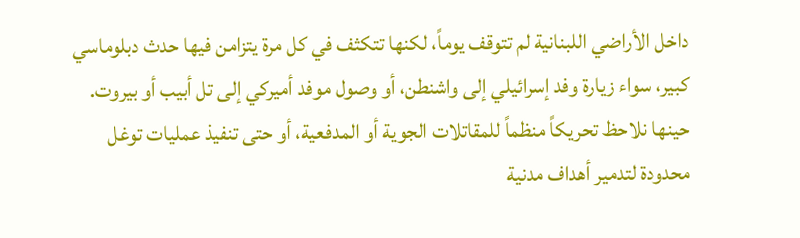داخل الأراضي اللبنانية لم تتوقف يوماً، لكنها تتكثف في كل مرة يتزامن فيها حدث دبلوماسي كبير، سواء زيارة وفد إسرائيلي إلى واشنطن، أو وصول موفد أميركي إلى تل أبيب أو بيروت. حينها نلاحظ تحريكاً منظماً للمقاتلات الجوية أو المدفعية، أو حتى تنفيذ عمليات توغل محدودة لتدمير أهداف مدنية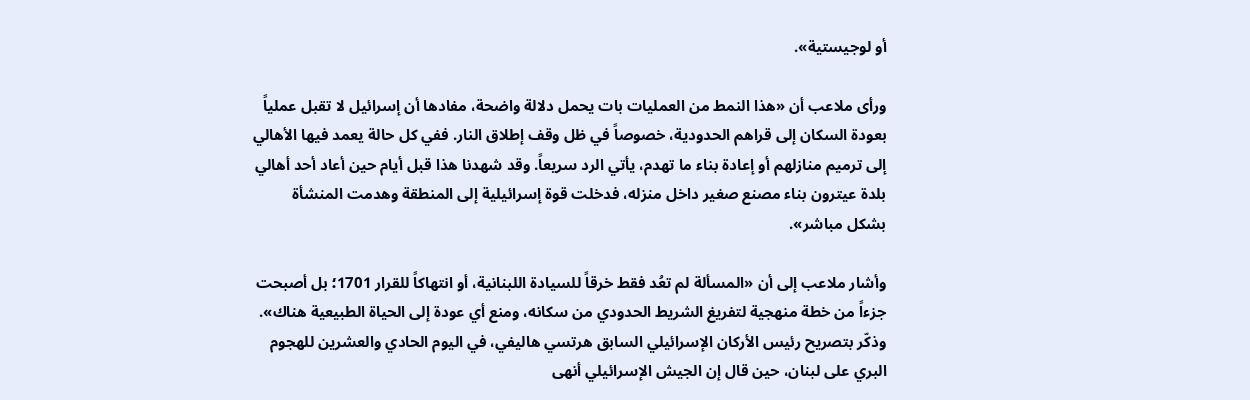أو لوجيستية».

ورأى ملاعب أن «هذا النمط من العمليات بات يحمل دلالة واضحة، مفادها أن إسرائيل لا تقبل عملياً بعودة السكان إلى قراهم الحدودية، خصوصاً في ظل وقف إطلاق النار. ففي كل حالة يعمد فيها الأهالي إلى ترميم منازلهم أو إعادة بناء ما تهدم، يأتي الرد سريعاً. وقد شهدنا هذا قبل أيام حين أعاد أحد أهالي بلدة عيترون بناء مصنع صغير داخل منزله، فدخلت قوة إسرائيلية إلى المنطقة وهدمت المنشأة بشكل مباشر».

وأشار ملاعب إلى أن «المسألة لم تعُد فقط خرقاً للسيادة اللبنانية، أو انتهاكاً للقرار 1701؛ بل أصبحت جزءاً من خطة منهجية لتفريغ الشريط الحدودي من سكانه، ومنع أي عودة إلى الحياة الطبيعية هناك». وذكّر بتصريح رئيس الأركان الإسرائيلي السابق هرتسي هاليفي، في اليوم الحادي والعشرين للهجوم البري على لبنان، حين قال إن الجيش الإسرائيلي أنهى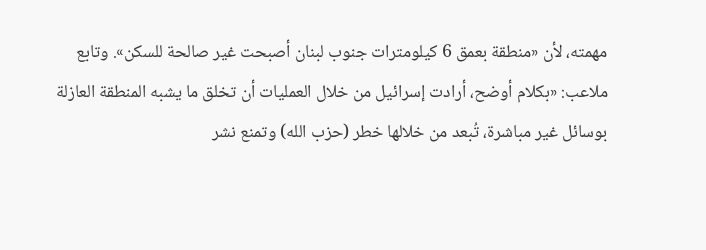مهمته، لأن «منطقة بعمق 6 كيلومترات جنوب لبنان أصبحت غير صالحة للسكن». وتابع ملاعب: «بكلام أوضح، أرادت إسرائيل من خلال العمليات أن تخلق ما يشبه المنطقة العازلة بوسائل غير مباشرة، تُبعد من خلالها خطر (حزب الله) وتمنع نشر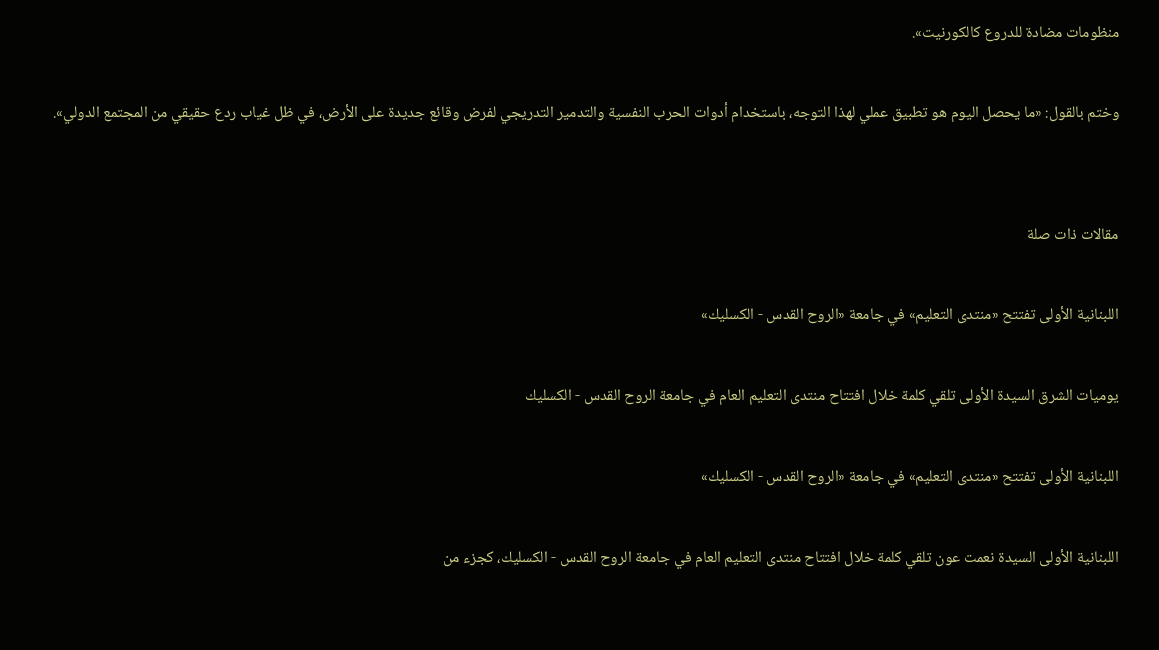منظومات مضادة للدروع كالكورنيت».

وختم بالقول: «ما يحصل اليوم هو تطبيق عملي لهذا التوجه، باستخدام أدوات الحرب النفسية والتدمير التدريجي لفرض وقائع جديدة على الأرض، في ظل غياب ردع حقيقي من المجتمع الدولي».


مقالات ذات صلة

اللبنانية الأولى تفتتح «منتدى التعليم» في جامعة «الروح القدس - الكسليك»

يوميات الشرق السيدة الأولى تلقي كلمة خلال افتتاح منتدى التعليم العام في جامعة الروح القدس - الكسليك

اللبنانية الأولى تفتتح «منتدى التعليم» في جامعة «الروح القدس - الكسليك»

اللبنانية الأولى السيدة نعمت عون تلقي كلمة خلال افتتاح منتدى التعليم العام في جامعة الروح القدس - الكسليك، كجزء من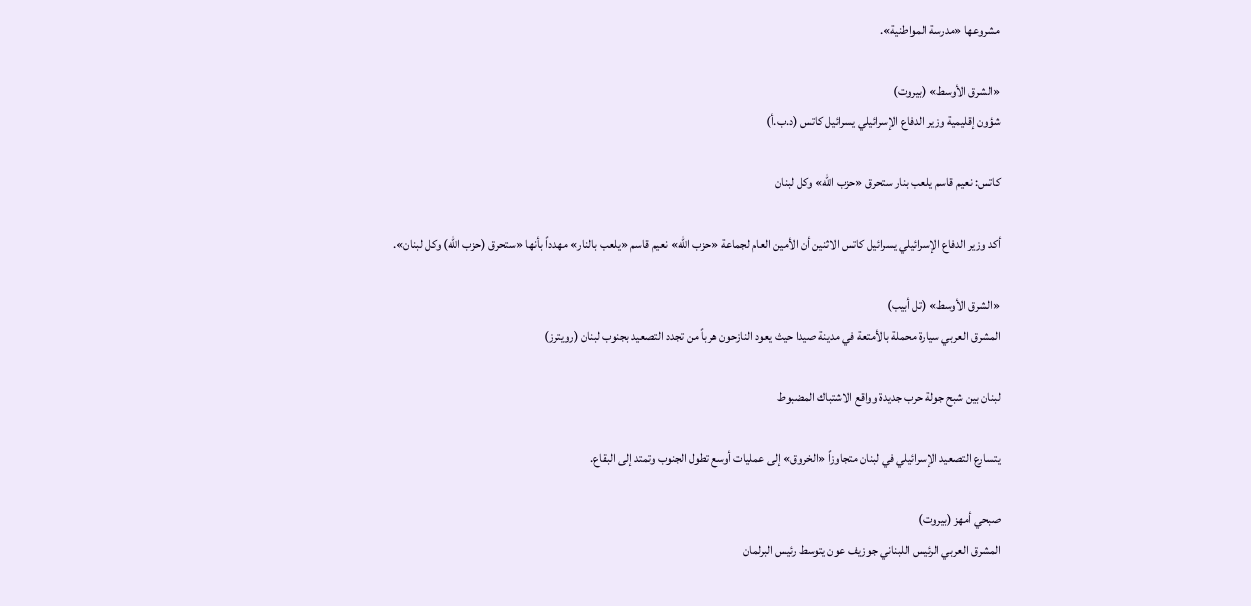مشروعها «مدرسة المواطنية».

«الشرق الأوسط» (بيروت)
شؤون إقليمية وزير الدفاع الإسرائيلي يسرائيل كاتس (د.ب.أ)

كاتس: نعيم قاسم يلعب بنار ستحرق «حزب الله» وكل لبنان

أكد وزير الدفاع الإسرائيلي يسرائيل كاتس الاثنين أن الأمين العام لجماعة «حزب الله» نعيم قاسم «يلعب بالنار» مهدداً بأنها «ستحرق (حزب الله) وكل لبنان».

«الشرق الأوسط» (تل أبيب)
المشرق العربي سيارة محملة بالأمتعة في مدينة صيدا حيث يعود النازحون هرباً من تجدد التصعيد بجنوب لبنان (رويترز)

لبنان بين شبح جولة حرب جديدة وواقع الاشتباك المضبوط

يتسارع التصعيد الإسرائيلي في لبنان متجاوزاً «الخروق» إلى عمليات أوسع تطول الجنوب وتمتد إلى البقاع.

صبحي أمهز (بيروت)
المشرق العربي الرئيس اللبناني جوزيف عون يتوسط رئيس البرلمان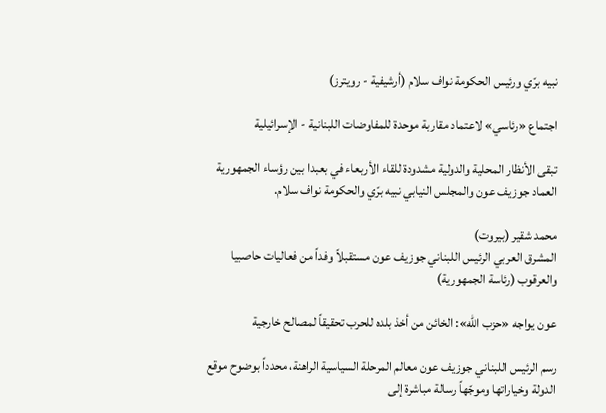نبيه برّي ورئيس الحكومة نواف سلام (أرشيفية - رويترز)

اجتماع «رئاسي» لاعتماد مقاربة موحدة للمفاوضات اللبنانية - الإسرائيلية

تبقى الأنظار المحلية والدولية مشدودة للقاء الأربعاء في بعبدا بين رؤساء الجمهورية العماد جوزيف عون والمجلس النيابي نبيه برّي والحكومة نواف سلام.

محمد شقير (بيروت)
المشرق العربي الرئيس اللبناني جوزيف عون مستقبلاً وفداً من فعاليات حاصبيا والعرقوب (رئاسة الجمهورية)

عون يواجه «حزب الله»: الخائن من أخذ بلده للحرب تحقيقاً لمصالح خارجية

رسم الرئيس اللبناني جوزيف عون معالم المرحلة السياسية الراهنة، محدداً بوضوح موقع الدولة وخياراتها وموجّهاً رسالة مباشرة إلى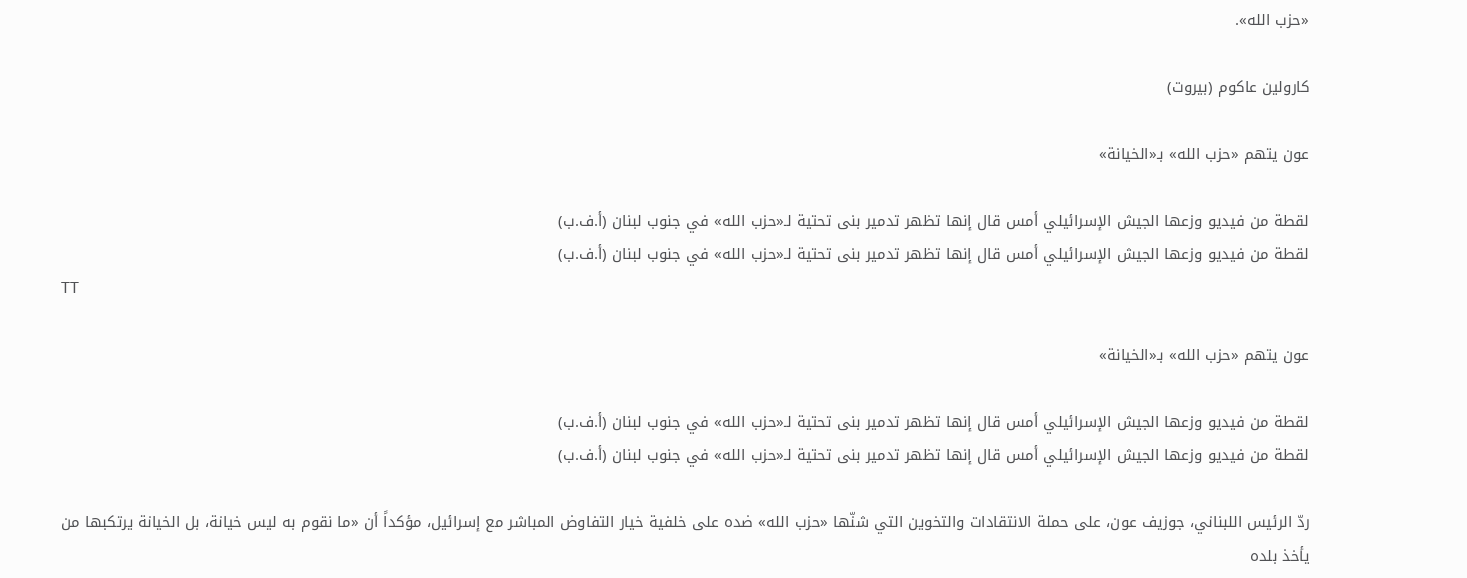«حزب الله».

كارولين عاكوم (بيروت)

عون يتهم «حزب الله» بـ«الخيانة»

لقطة من فيديو وزعها الجيش الإسرائيلي أمس قال إنها تظهر تدمير بنى تحتية لـ«حزب الله» في جنوب لبنان (أ.ف.ب)
لقطة من فيديو وزعها الجيش الإسرائيلي أمس قال إنها تظهر تدمير بنى تحتية لـ«حزب الله» في جنوب لبنان (أ.ف.ب)
TT

عون يتهم «حزب الله» بـ«الخيانة»

لقطة من فيديو وزعها الجيش الإسرائيلي أمس قال إنها تظهر تدمير بنى تحتية لـ«حزب الله» في جنوب لبنان (أ.ف.ب)
لقطة من فيديو وزعها الجيش الإسرائيلي أمس قال إنها تظهر تدمير بنى تحتية لـ«حزب الله» في جنوب لبنان (أ.ف.ب)

ردّ الرئيس اللبناني، جوزيف عون، على حملة الانتقادات والتخوين التي شنّها «حزب الله» ضده على خلفية خيار التفاوض المباشر مع إسرائيل، مؤكداً أن «ما نقوم به ليس خيانة، بل الخيانة يرتكبها من يأخذ بلده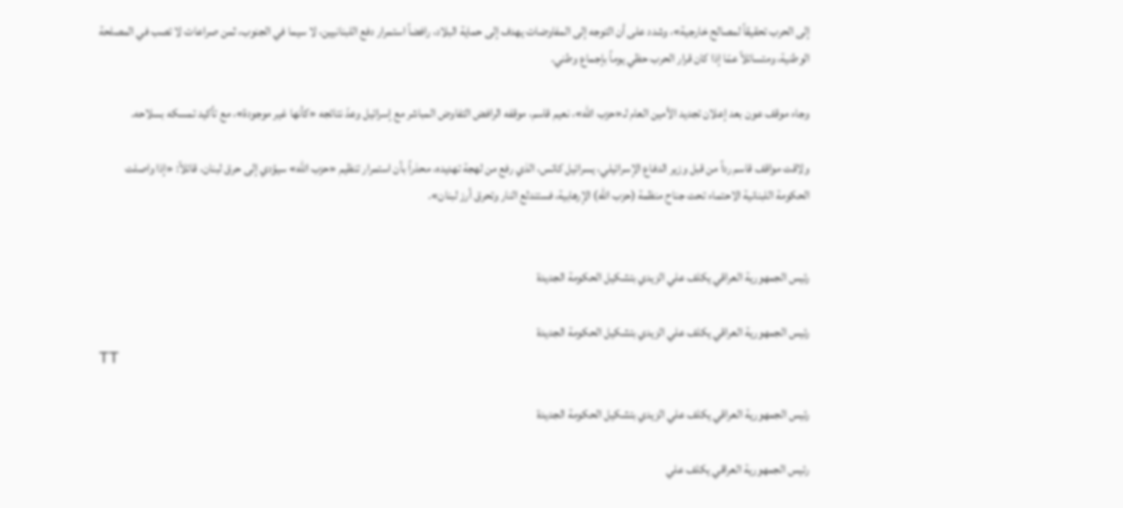إلى الحرب تحقيقاً لمصالح خارجية»، وشدد على أن التوجه إلى المفاوضات يهدف إلى حماية البلاد، رافضاً استمرار دفع اللبنانيين، لا سيما في الجنوب، ثمن صراعات لا تصب في المصلحة الوطنية، ومتسائلاً عمّا إذا كان قرار الحرب حظي يوماً بإجماع وطني.

وجاء موقف عون بعد إعلان تجديد الأمين العام لـ«حزب الله»، نعيم قاسم، موقفه الرافض التفاوض المباشر مع إسرائيل وعدّ نتائجه «كأنها غير موجودة»، مع تأكيد تمسكه بسلاحه.

ولاقت مواقف قاسم رداً من قبل وزير الدفاع الإسرائيلي، يسرائيل كاتس، الذي رفع من لهجة تهديده، محذراً بأن استمرار تنظيم «حزب الله» سيؤدي إلى حرق لبنان، قائلاً: «إذا واصلت الحكومة اللبنانية الاحتماء تحت جناح منظمة (حزب الله) الإرهابية، فستندلع النار وتحرق أرز لبنان».


رئيس الجمهورية العراقي يكلف علي الزيدي بتشكيل الحكومة الجديدة

رئيس الجمهورية العراقي يكلف علي الزيدي بتشكيل الحكومة الجديدة
TT

رئيس الجمهورية العراقي يكلف علي الزيدي بتشكيل الحكومة الجديدة

رئيس الجمهورية العراقي يكلف علي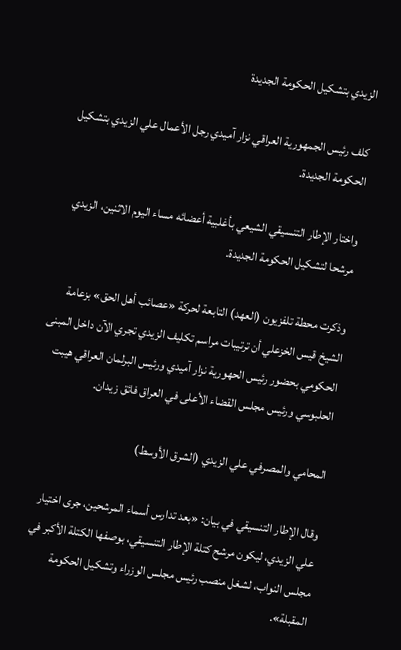الزيدي بتشكيل الحكومة الجديدة

كلف رئيس الجمهورية العراقي نزار آميدي رجل الأعمال علي الزيدي بتشكيل الحكومة الجديدة.

واختار الإطار التنسيقي الشيعي بأغلبية أعضائه مساء اليوم الاثنين، الزيدي مرشحا لتشكيل الحكومة الجديدة.

وذكرت محطة تلفزيون (العهد) التابعة لحركة «عصائب أهل الحق» بزعامة الشيخ قيس الخزعلي أن ترتيبات مراسم تكليف الزيدي تجري الآن داخل المبنى الحكومي بحضور رئيس الحهورية نزار آميدي ورئيس البرلمان العراقي هيبت الحلبوسي ورئيس مجلس القضاء الأعلى في العراق فائق زيدان.

المحامي والمصرفي علي الزيدي (الشرق الأوسط)

وقال الإطار التنسيقي في بيان: «بعد تدارس أسماء المرشحين، جرى اختيار علي الزيدي، ليكون مرشح كتلة الإطار التنسيقي، بوصفها الكتلة الأكبر في مجلس النواب، لشغل منصب رئيس مجلس الوزراء وتشكيل الحكومة المقبلة».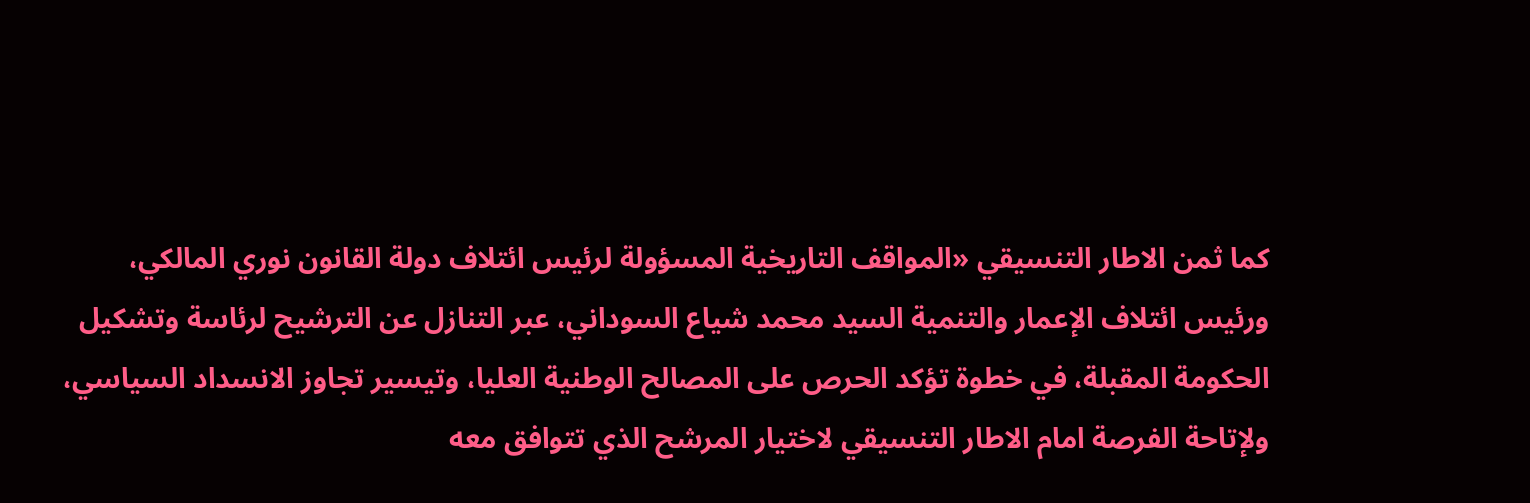كما ثمن الاطار التنسيقي «المواقف التاريخية المسؤولة لرئيس ائتلاف دولة القانون نوري المالكي، ورئيس ائتلاف الإعمار والتنمية السيد محمد شياع السوداني، عبر التنازل عن الترشيح لرئاسة وتشكيل الحكومة المقبلة، في خطوة تؤكد الحرص على المصالح الوطنية العليا، وتيسير تجاوز الانسداد السياسي، ولإتاحة الفرصة امام الاطار التنسيقي لاختيار المرشح الذي تتوافق معه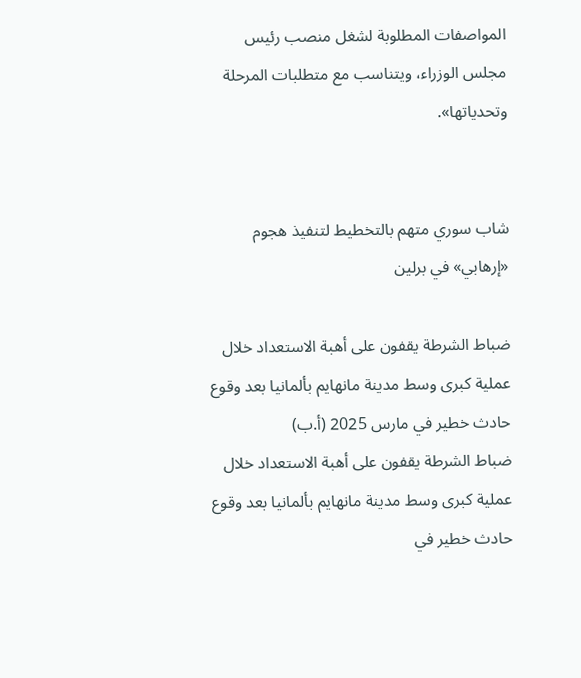المواصفات المطلوبة لشغل منصب رئيس مجلس الوزراء، ويتناسب مع متطلبات المرحلة وتحدياتها».


شاب سوري متهم بالتخطيط لتنفيذ هجوم «إرهابي» في برلين

ضباط الشرطة يقفون على أهبة الاستعداد خلال عملية كبرى وسط مدينة مانهايم بألمانيا بعد وقوع حادث خطير في مارس 2025 (أ.ب)
ضباط الشرطة يقفون على أهبة الاستعداد خلال عملية كبرى وسط مدينة مانهايم بألمانيا بعد وقوع حادث خطير في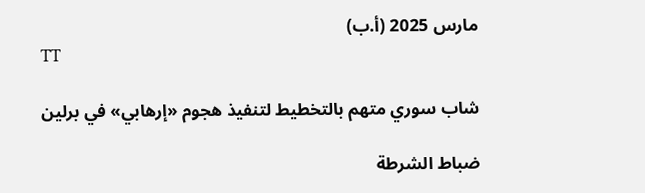مارس 2025 (أ.ب)
TT

شاب سوري متهم بالتخطيط لتنفيذ هجوم «إرهابي» في برلين

ضباط الشرطة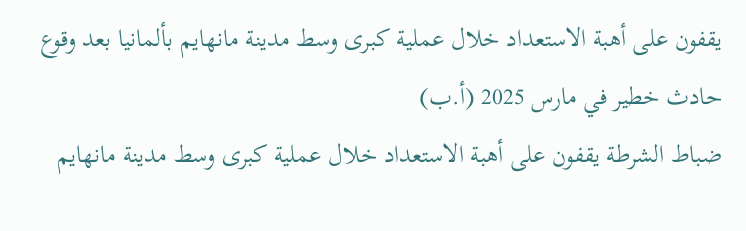يقفون على أهبة الاستعداد خلال عملية كبرى وسط مدينة مانهايم بألمانيا بعد وقوع حادث خطير في مارس 2025 (أ.ب)
ضباط الشرطة يقفون على أهبة الاستعداد خلال عملية كبرى وسط مدينة مانهايم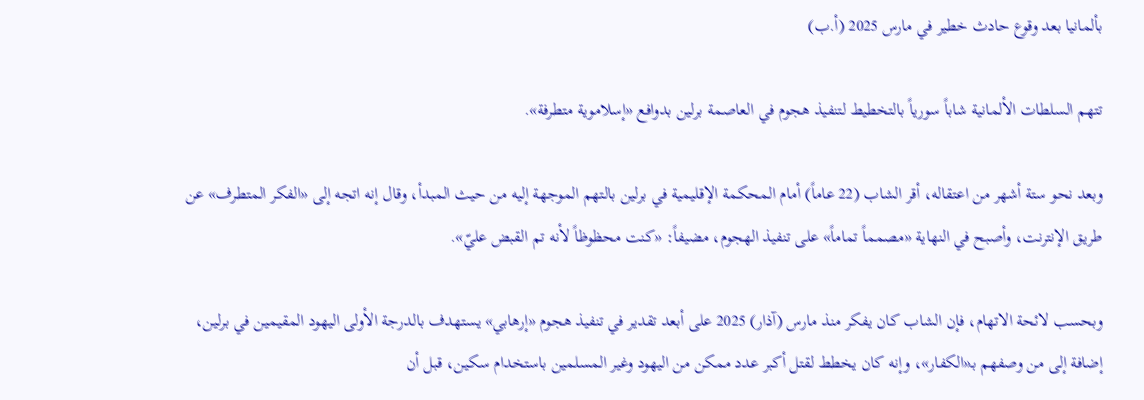بألمانيا بعد وقوع حادث خطير في مارس 2025 (أ.ب)

تتهم السلطات الألمانية شاباً سورياً بالتخطيط لتنفيذ هجوم في العاصمة برلين بدوافع «إسلاموية متطرفة».

وبعد نحو ستة أشهر من اعتقاله، أقر الشاب (22 عاماً) أمام المحكمة الإقليمية في برلين بالتهم الموجهة إليه من حيث المبدأ، وقال إنه اتجه إلى «الفكر المتطرف» عن طريق الإنترنت، وأصبح في النهاية «مصمماً تماماً» على تنفيذ الهجوم، مضيفاً: «كنت محظوظاً لأنه تم القبض عليّ».

وبحسب لائحة الاتهام، فإن الشاب كان يفكر منذ مارس (آذار) 2025 على أبعد تقدير في تنفيذ هجوم «إرهابي» يستهدف بالدرجة الأولى اليهود المقيمين في برلين، إضافة إلى من وصفهم بـ«الكفار»، وإنه كان يخطط لقتل أكبر عدد ممكن من اليهود وغير المسلمين باستخدام سكين، قبل أن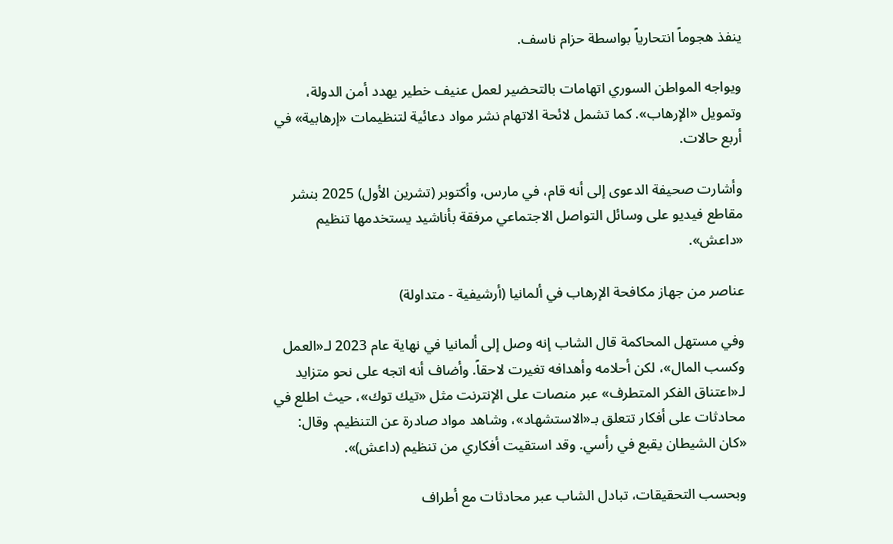ينفذ هجوماً انتحارياً بواسطة حزام ناسف.

ويواجه المواطن السوري اتهامات بالتحضير لعمل عنيف خطير يهدد أمن الدولة، وتمويل «الإرهاب». كما تشمل لائحة الاتهام نشر مواد دعائية لتنظيمات «إرهابية» في أربع حالات.

وأشارت صحيفة الدعوى إلى أنه قام، في مارس، وأكتوبر (تشرين الأول) 2025 بنشر مقاطع فيديو على وسائل التواصل الاجتماعي مرفقة بأناشيد يستخدمها تنظيم «داعش».

عناصر من جهاز مكافحة الإرهاب في ألمانيا (أرشيفية - متداولة)

وفي مستهل المحاكمة قال الشاب إنه وصل إلى ألمانيا في نهاية عام 2023 لـ«العمل وكسب المال»، لكن أحلامه وأهدافه تغيرت لاحقاً. وأضاف أنه اتجه على نحو متزايد لـ«اعتناق الفكر المتطرف» عبر منصات على الإنترنت مثل «تيك توك»، حيث اطلع في محادثات على أفكار تتعلق بـ«الاستشهاد»، وشاهد مواد صادرة عن التنظيم. وقال: «كان الشيطان يقبع في رأسي. وقد استقيت أفكاري من تنظيم (داعش)».

وبحسب التحقيقات، تبادل الشاب عبر محادثات مع أطراف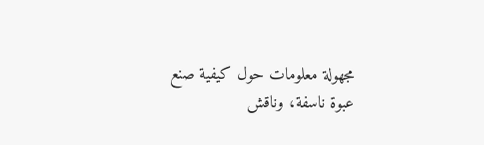مجهولة معلومات حول كيفية صنع عبوة ناسفة، وناقش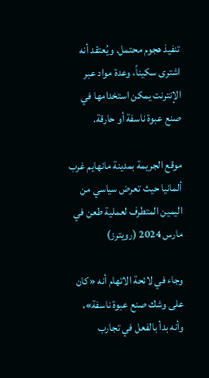تنفيذ هجوم محتمل. ويُعتقد أنه اشترى سكيناً، وعدة مواد عبر الإنترنت يمكن استخدامها في صنع عبوة ناسفة أو حارقة.

موقع الجريمة بمدينة مانهايم غرب ألمانيا حيث تعرض سياسي من اليمين المتطرف لعملية طعن في مارس 2024 (رويترز)

وجاء في لائحة الاتهام أنه «كان على وشك صنع عبوة ناسفة»، وأنه بدأ بالفعل في تجارب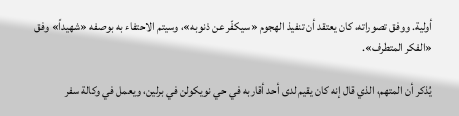أولية. ووفق تصوراته، كان يعتقد أن تنفيذ الهجوم «سيكفّر عن ذنوبه»، وسيتم الاحتفاء به بوصفه «شهيداً» وفق «الفكر المتطرف».

يُذكر أن المتهم، الذي قال إنه كان يقيم لدى أحد أقاربه في حي نويكولن في برلين، ويعمل في وكالة سفر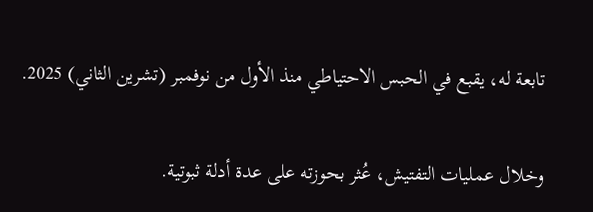تابعة له، يقبع في الحبس الاحتياطي منذ الأول من نوفمبر (تشرين الثاني) 2025.

وخلال عمليات التفتيش، عُثر بحوزته على عدة أدلة ثبوتية.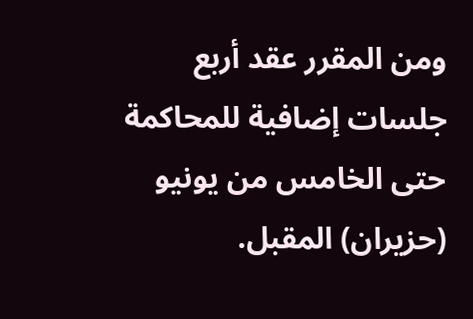ومن المقرر عقد أربع جلسات إضافية للمحاكمة حتى الخامس من يونيو (حزيران) المقبل.